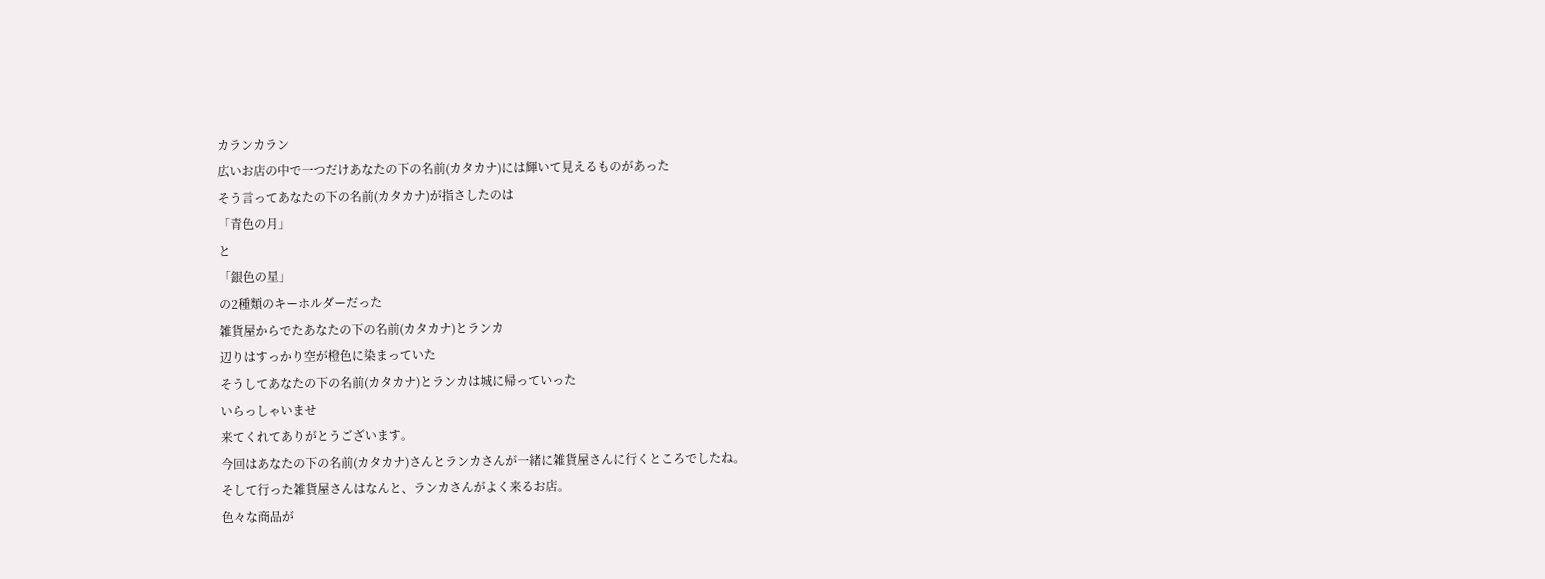カランカラン
広いお店の中で一つだけあなたの下の名前(カタカナ)には輝いて見えるものがあった
そう言ってあなたの下の名前(カタカナ)が指さしたのは
「青色の月」
と
「銀色の星」
の2種類のキーホルダーだった
雑貨屋からでたあなたの下の名前(カタカナ)とランカ
辺りはすっかり空が橙色に染まっていた
そうしてあなたの下の名前(カタカナ)とランカは城に帰っていった
いらっしゃいませ
来てくれてありがとうございます。
今回はあなたの下の名前(カタカナ)さんとランカさんが一緒に雑貨屋さんに行くところでしたね。
そして行った雑貨屋さんはなんと、ランカさんがよく来るお店。
色々な商品が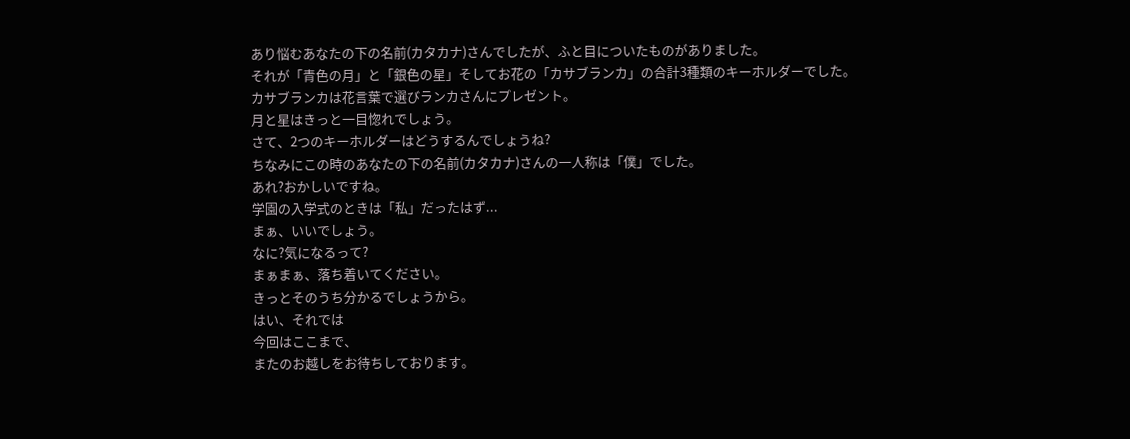あり悩むあなたの下の名前(カタカナ)さんでしたが、ふと目についたものがありました。
それが「青色の月」と「銀色の星」そしてお花の「カサブランカ」の合計3種類のキーホルダーでした。
カサブランカは花言葉で選びランカさんにプレゼント。
月と星はきっと一目惚れでしょう。
さて、2つのキーホルダーはどうするんでしょうね?
ちなみにこの時のあなたの下の名前(カタカナ)さんの一人称は「僕」でした。
あれ?おかしいですね。
学園の入学式のときは「私」だったはず...
まぁ、いいでしょう。
なに?気になるって?
まぁまぁ、落ち着いてください。
きっとそのうち分かるでしょうから。
はい、それでは
今回はここまで、
またのお越しをお待ちしております。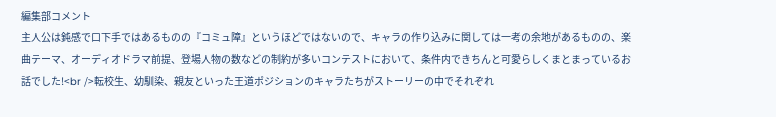編集部コメント
主人公は鈍感で口下手ではあるものの『コミュ障』というほどではないので、キャラの作り込みに関しては一考の余地があるものの、楽曲テーマ、オーディオドラマ前提、登場人物の数などの制約が多いコンテストにおいて、条件内できちんと可愛らしくまとまっているお話でした!<br />転校生、幼馴染、親友といった王道ポジションのキャラたちがストーリーの中でそれぞれ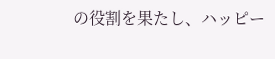の役割を果たし、ハッピー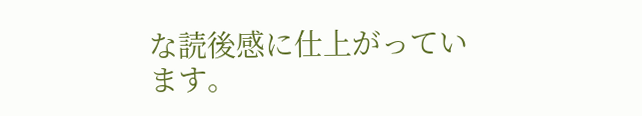な読後感に仕上がっています。